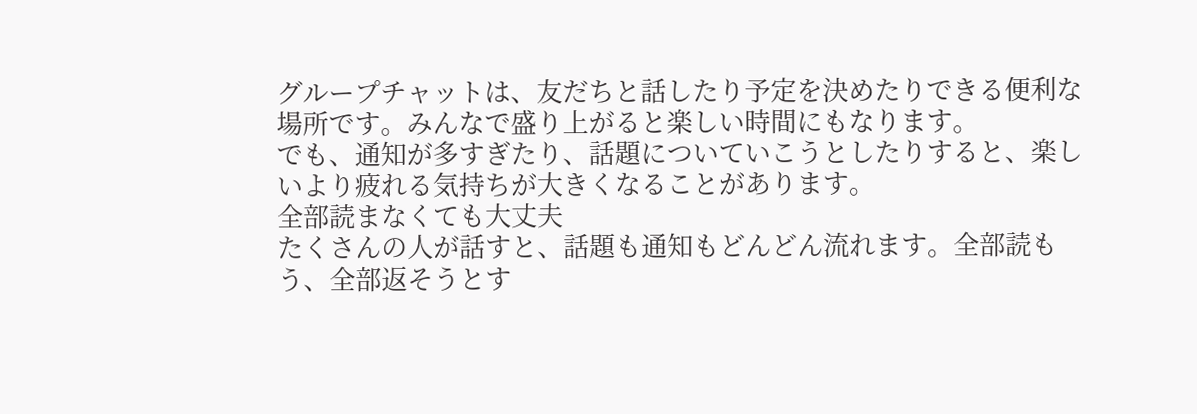グループチャットは、友だちと話したり予定を決めたりできる便利な場所です。みんなで盛り上がると楽しい時間にもなります。
でも、通知が多すぎたり、話題についていこうとしたりすると、楽しいより疲れる気持ちが大きくなることがあります。
全部読まなくても大丈夫
たくさんの人が話すと、話題も通知もどんどん流れます。全部読もう、全部返そうとす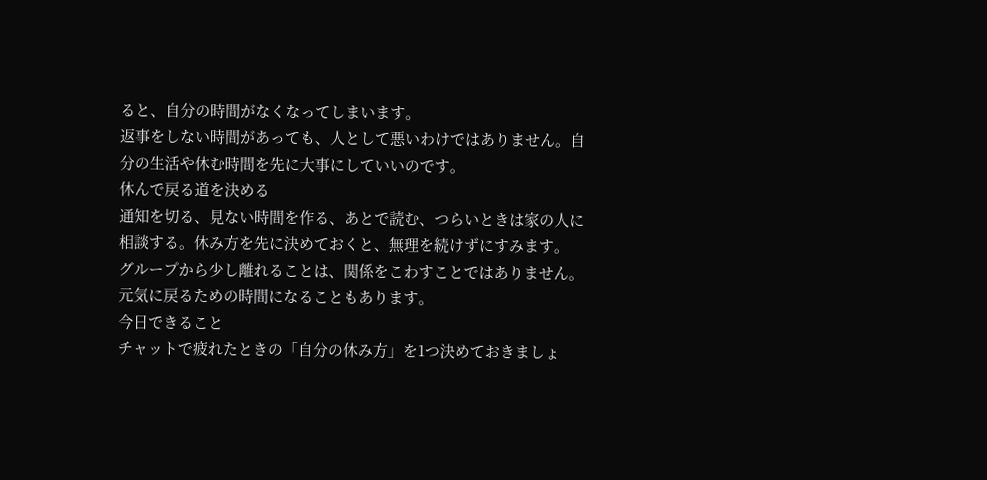ると、自分の時間がなくなってしまいます。
返事をしない時間があっても、人として悪いわけではありません。自分の生活や休む時間を先に大事にしていいのです。
休んで戻る道を決める
通知を切る、見ない時間を作る、あとで読む、つらいときは家の人に相談する。休み方を先に決めておくと、無理を続けずにすみます。
グループから少し離れることは、関係をこわすことではありません。元気に戻るための時間になることもあります。
今日できること
チャットで疲れたときの「自分の休み方」を1つ決めておきましょ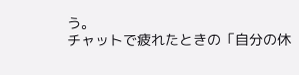う。
チャットで疲れたときの「自分の休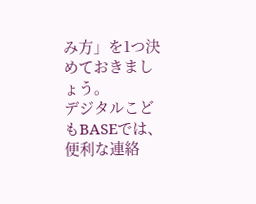み方」を1つ決めておきましょう。
デジタルこどもBASEでは、便利な連絡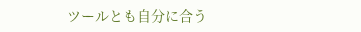ツールとも自分に合う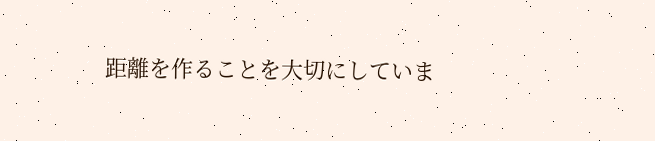距離を作ることを大切にしていま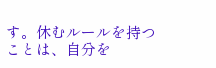す。休むルールを持つことは、自分を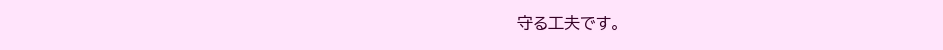守る工夫です。